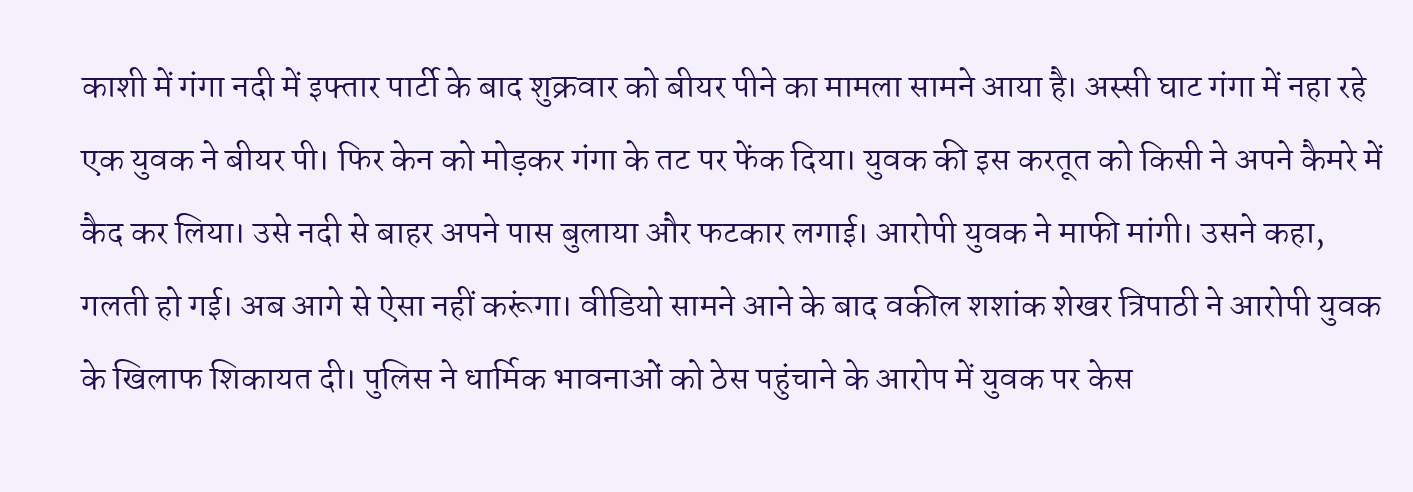काशी में गंगा नदी में इफ्तार पार्टी के बाद शुक्रवार को बीयर पीने का मामला सामने आया है। अस्सी घाट गंगा में नहा रहे एक युवक ने बीयर पी। फिर केन को मोड़कर गंगा के तट पर फेंक दिया। युवक की इस करतूत को किसी ने अपने कैमरे में कैद कर लिया। उसे नदी से बाहर अपने पास बुलाया और फटकार लगाई। आरोपी युवक ने माफी मांगी। उसने कहा, गलती हो गई। अब आगे से ऐसा नहीं करूंगा। वीडियो सामने आने के बाद वकील शशांक शेखर त्रिपाठी ने आरोपी युवक के खिलाफ शिकायत दी। पुलिस ने धार्मिक भावनाओं को ठेस पहुंचाने के आरोप में युवक पर केस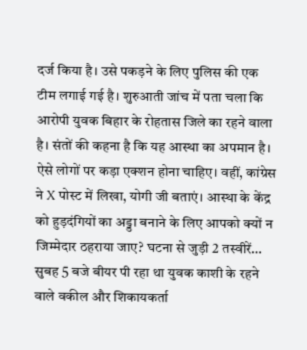दर्ज किया है। उसे पकड़ने के लिए पुलिस की एक टीम लगाई गई है। शुरुआती जांच में पता चला कि आरोपी युवक बिहार के रोहतास जिले का रहने वाला है। संतों की कहना है कि यह आस्था का अपमान है। ऐसे लोगों पर कड़ा एक्शन होना चाहिए। वहीं, कांग्रेस ने X पोस्ट में लिखा, योगी जी बताएं। आस्था के केंद्र को हुड़दंगियों का अड्डा बनाने के लिए आपको क्यों न जिम्मेदार ठहराया जाए? घटना से जुड़ी 2 तस्वीरें… सुबह 5 बजे बीयर पी रहा था युवक काशी के रहने वाले वकील और शिकायकर्ता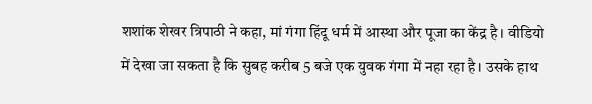शशांक शेखर त्रिपाठी ने कहा, मां गंगा हिंदू धर्म में आस्था और पूजा का केंद्र है। वीडियो में देखा जा सकता है कि सुबह करीब 5 बजे एक युवक गंगा में नहा रहा है। उसके हाथ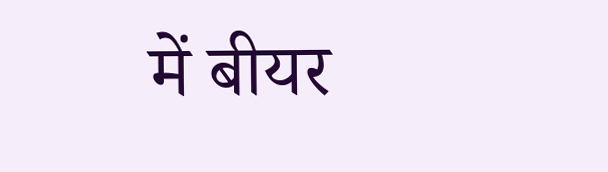में बीयर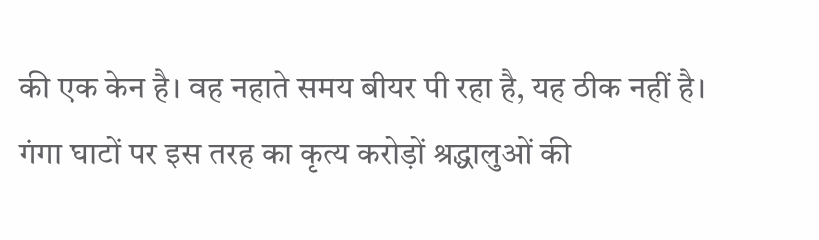की एक केन है। वह नहाते समय बीयर पी रहा है, यह ठीक नहीं है। गंगा घाटों पर इस तरह का कृत्य करोड़ों श्रद्धालुओं की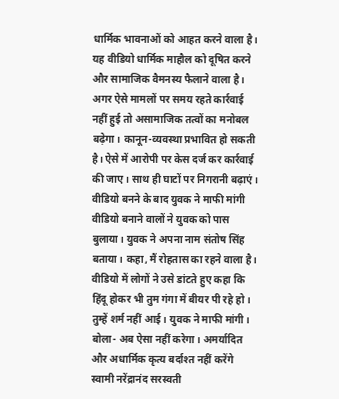धार्मिक भावनाओं को आहत करने वाला है। यह वीडियो धार्मिक माहौल को दूषित करने और सामाजिक वैमनस्य फैलाने वाला है। अगर ऐसे मामलों पर समय रहते कार्रवाई नहीं हुई तो असामाजिक तत्वों का मनोबल बढ़ेगा। कानून-व्यवस्था प्रभावित हो सकती है। ऐसे में आरोपी पर केस दर्ज कर कार्रवाई की जाए। साथ ही घाटों पर निगरानी बढ़ाएं। वीडियो बनने के बाद युवक ने माफी मांगी
वीडियो बनाने वालों ने युवक को पास बुलाया। युवक ने अपना नाम संतोष सिंह बताया। कहा, मैं रोहतास का रहने वाला है। वीडियो में लोगों ने उसे डांटते हुए कहा कि हिंदू होकर भी तुम गंगा में बीयर पी रहे हो। तुम्हें शर्म नहीं आई। युवक ने माफी मांगी। बोला- अब ऐसा नहीं करेगा। अमर्यादित और अधार्मिक कृत्य बर्दाश्त नहीं करेंगे
स्वामी नरेंद्रानंद सरस्वती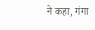ने कहा, गंगा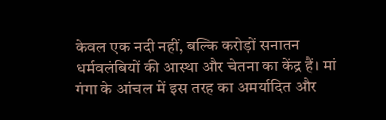केवल एक नदी नहीं, बल्कि करोड़ों सनातन धर्मवलंबियों की आस्था और चेतना का केंद्र हैं। मां गंगा के आंचल में इस तरह का अमर्यादित और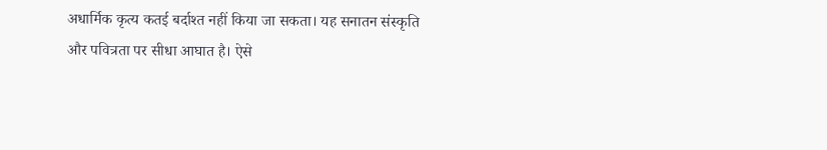अधार्मिक कृत्य कतई बर्दाश्त नहीं किया जा सकता। यह सनातन संस्कृति और पवित्रता पर सीधा आघात है। ऐसे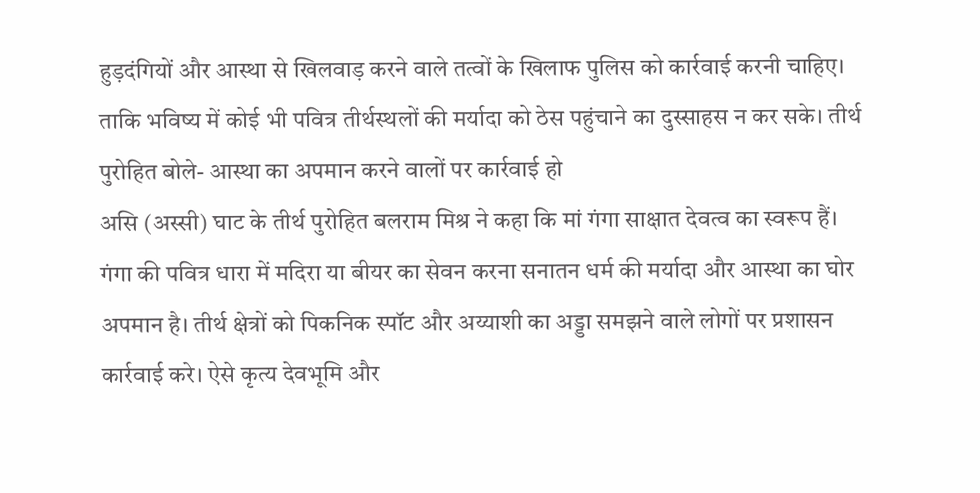हुड़दंगियों और आस्था से खिलवाड़ करने वाले तत्वों के खिलाफ पुलिस को कार्रवाई करनी चाहिए। ताकि भविष्य में कोई भी पवित्र तीर्थस्थलों की मर्यादा को ठेस पहुंचाने का दुस्साहस न कर सके। तीर्थ पुरोहित बोले- आस्था का अपमान करने वालों पर कार्रवाई हो
असि (अस्सी) घाट के तीर्थ पुरोहित बलराम मिश्र ने कहा कि मां गंगा साक्षात देवत्व का स्वरूप हैं। गंगा की पवित्र धारा में मदिरा या बीयर का सेवन करना सनातन धर्म की मर्यादा और आस्था का घोर अपमान है। तीर्थ क्षेत्रों को पिकनिक स्पॉट और अय्याशी का अड्डा समझने वाले लोगों पर प्रशासन कार्रवाई करे। ऐसे कृत्य देवभूमि और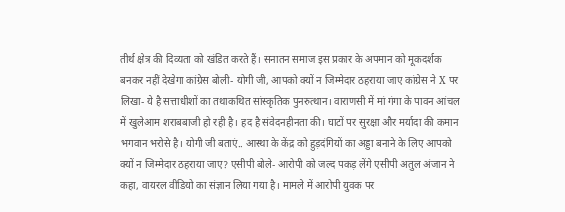तीर्थ क्षेत्र की दिव्यता को खंडित करते हैं। सनातन समाज इस प्रकार के अपमान को मूकदर्शक बनकर नहीं देखेगा कांग्रेस बोली- योगी जी, आपको क्यों न जिम्मेदार ठहराया जाए कांग्रेस ने X पर लिखा- ये है सत्ताधीशों का तथाकथित सांस्कृतिक पुनरुत्थान। वाराणसी में मां गंगा के पावन आंचल में खुलेआम शराबबाजी हो रही है। हद है संवेदनहीनता की। घाटों पर सुरक्षा और मर्यादा की कमान भगवान भरोसे है। योगी जी बताएं.. आस्था के केंद्र को हुड़दंगियों का अड्डा बनाने के लिए आपको क्यों न जिम्मेदार ठहराया जाए? एसीपी बोले- आरोपी को जल्द पकड़ लेंगे एसीपी अतुल अंजान ने कहा, वायरल वीडियो का संज्ञान लिया गया है। मामले में आरोपी युवक पर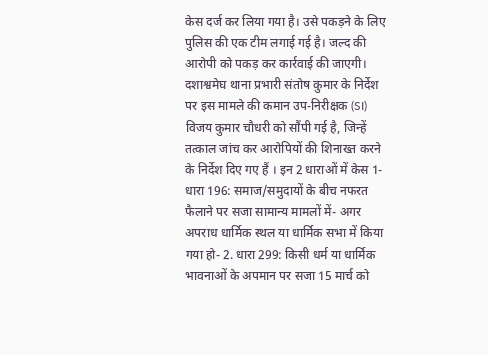केस दर्ज कर लिया गया है। उसे पकड़ने के लिए पुलिस की एक टीम लगाई गई है। जल्द की आरोपी को पकड़ कर कार्रवाई की जाएगी। दशाश्वमेघ थाना प्रभारी संतोष कुमार के निर्देश पर इस मामले की कमान उप-निरीक्षक (SI) विजय कुमार चौधरी को सौंपी गई है, जिन्हें तत्काल जांच कर आरोपियों की शिनाख्त करने के निर्देश दिए गए हैं । इन 2 धाराओं में केस 1- धारा 196: समाज/समुदायों के बीच नफरत फैलाने पर सजा सामान्य मामलों में- अगर अपराध धार्मिक स्थल या धार्मिक सभा में किया गया हो- 2. धारा 299: किसी धर्म या धार्मिक भावनाओं के अपमान पर सजा 15 मार्च को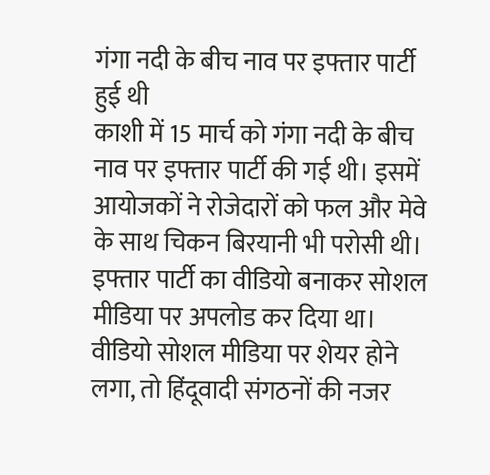गंगा नदी के बीच नाव पर इफ्तार पार्टी हुई थी
काशी में 15 मार्च को गंगा नदी के बीच नाव पर इफ्तार पार्टी की गई थी। इसमें आयोजकों ने रोजेदारों को फल और मेवे के साथ चिकन बिरयानी भी परोसी थी। इफ्तार पार्टी का वीडियो बनाकर सोशल मीडिया पर अपलोड कर दिया था। वीडियो सोशल मीडिया पर शेयर होने लगा, तो हिंदूवादी संगठनों की नजर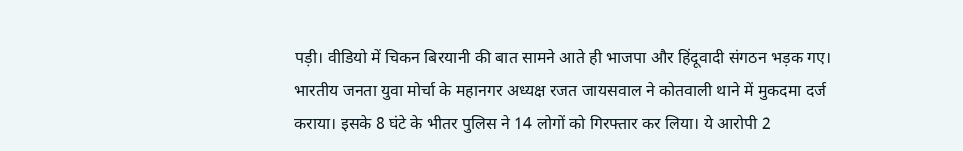पड़ी। वीडियो में चिकन बिरयानी की बात सामने आते ही भाजपा और हिंदूवादी संगठन भड़क गए। भारतीय जनता युवा मोर्चा के महानगर अध्यक्ष रजत जायसवाल ने कोतवाली थाने में मुकदमा दर्ज कराया। इसके 8 घंटे के भीतर पुलिस ने 14 लोगों को गिरफ्तार कर लिया। ये आरोपी 2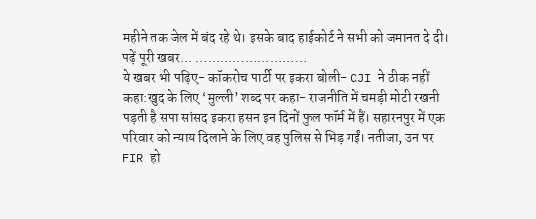महीने तक जेल में बंद रहे थे। इसके बाद हाईकोर्ट ने सभी को जमानत दे दी। पढ़ें पूरी खबर… ………………………
ये खबर भी पढ़िए- कॉकरोच पार्टी पर इकरा बोली- CJI ने ठीक नहीं कहा:खुद के लिए ‘मुल्ली’ शब्द पर कहा- राजनीति में चमड़ी मोटी रखनी पड़ती है सपा सांसद इकरा हसन इन दिनों फुल फॉर्म में हैं। सहारनपुर में एक परिवार को न्याय दिलाने के लिए वह पुलिस से भिड़ गईं। नतीजा, उन पर FIR हो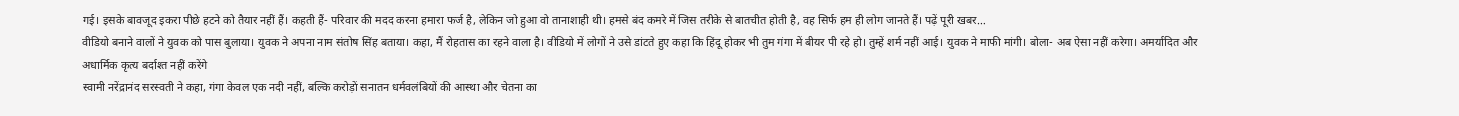गई। इसके बावजूद इकरा पीछे हटने को तैयार नहीं हैं। कहती हैं- परिवार की मदद करना हमारा फर्ज है, लेकिन जो हुआ वो तानाशाही थी। हमसे बंद कमरे में जिस तरीके से बातचीत होती है, वह सिर्फ हम ही लोग जानते हैं। पढ़ें पूरी खबर…
वीडियो बनाने वालों ने युवक को पास बुलाया। युवक ने अपना नाम संतोष सिंह बताया। कहा, मैं रोहतास का रहने वाला है। वीडियो में लोगों ने उसे डांटते हुए कहा कि हिंदू होकर भी तुम गंगा में बीयर पी रहे हो। तुम्हें शर्म नहीं आई। युवक ने माफी मांगी। बोला- अब ऐसा नहीं करेगा। अमर्यादित और अधार्मिक कृत्य बर्दाश्त नहीं करेंगे
स्वामी नरेंद्रानंद सरस्वती ने कहा, गंगा केवल एक नदी नहीं, बल्कि करोड़ों सनातन धर्मवलंबियों की आस्था और चेतना का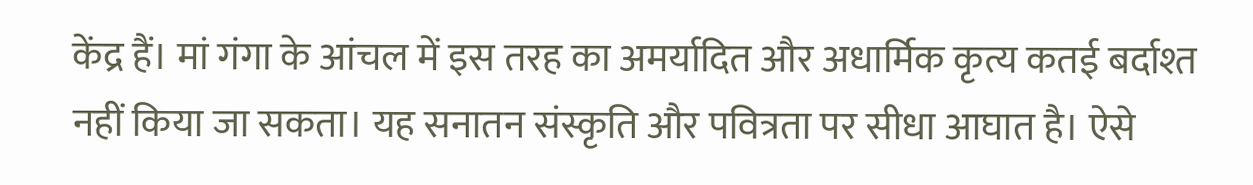केंद्र हैं। मां गंगा के आंचल में इस तरह का अमर्यादित और अधार्मिक कृत्य कतई बर्दाश्त नहीं किया जा सकता। यह सनातन संस्कृति और पवित्रता पर सीधा आघात है। ऐसे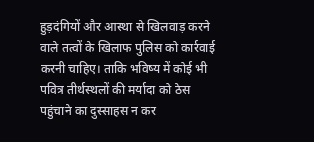हुड़दंगियों और आस्था से खिलवाड़ करने वाले तत्वों के खिलाफ पुलिस को कार्रवाई करनी चाहिए। ताकि भविष्य में कोई भी पवित्र तीर्थस्थलों की मर्यादा को ठेस पहुंचाने का दुस्साहस न कर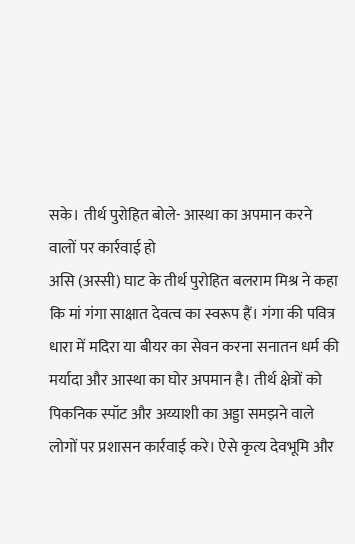सके। तीर्थ पुरोहित बोले- आस्था का अपमान करने वालों पर कार्रवाई हो
असि (अस्सी) घाट के तीर्थ पुरोहित बलराम मिश्र ने कहा कि मां गंगा साक्षात देवत्व का स्वरूप हैं। गंगा की पवित्र धारा में मदिरा या बीयर का सेवन करना सनातन धर्म की मर्यादा और आस्था का घोर अपमान है। तीर्थ क्षेत्रों को पिकनिक स्पॉट और अय्याशी का अड्डा समझने वाले लोगों पर प्रशासन कार्रवाई करे। ऐसे कृत्य देवभूमि और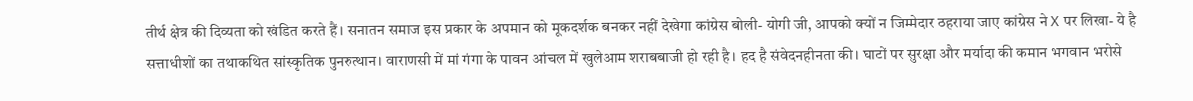तीर्थ क्षेत्र की दिव्यता को खंडित करते हैं। सनातन समाज इस प्रकार के अपमान को मूकदर्शक बनकर नहीं देखेगा कांग्रेस बोली- योगी जी, आपको क्यों न जिम्मेदार ठहराया जाए कांग्रेस ने X पर लिखा- ये है सत्ताधीशों का तथाकथित सांस्कृतिक पुनरुत्थान। वाराणसी में मां गंगा के पावन आंचल में खुलेआम शराबबाजी हो रही है। हद है संवेदनहीनता की। घाटों पर सुरक्षा और मर्यादा की कमान भगवान भरोसे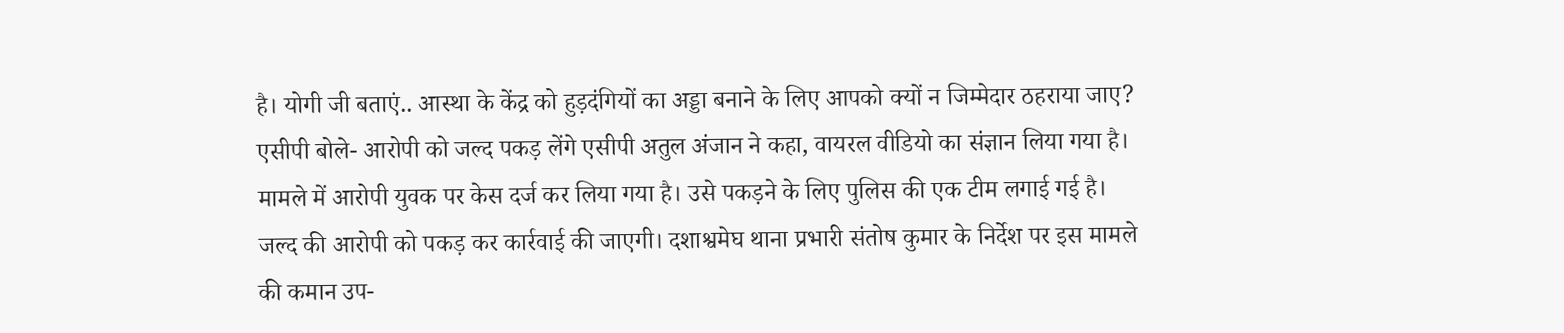है। योगी जी बताएं.. आस्था के केंद्र को हुड़दंगियों का अड्डा बनाने के लिए आपको क्यों न जिम्मेदार ठहराया जाए? एसीपी बोले- आरोपी को जल्द पकड़ लेंगे एसीपी अतुल अंजान ने कहा, वायरल वीडियो का संज्ञान लिया गया है। मामले में आरोपी युवक पर केस दर्ज कर लिया गया है। उसे पकड़ने के लिए पुलिस की एक टीम लगाई गई है। जल्द की आरोपी को पकड़ कर कार्रवाई की जाएगी। दशाश्वमेघ थाना प्रभारी संतोष कुमार के निर्देश पर इस मामले की कमान उप-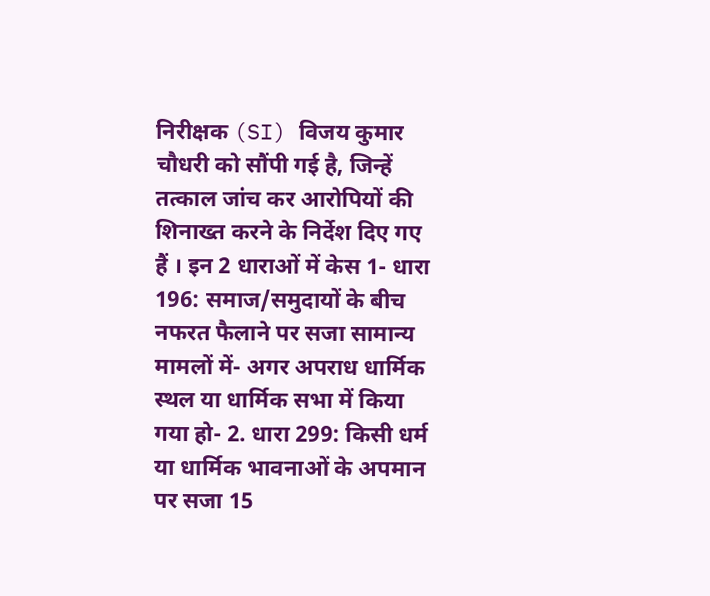निरीक्षक (SI) विजय कुमार चौधरी को सौंपी गई है, जिन्हें तत्काल जांच कर आरोपियों की शिनाख्त करने के निर्देश दिए गए हैं । इन 2 धाराओं में केस 1- धारा 196: समाज/समुदायों के बीच नफरत फैलाने पर सजा सामान्य मामलों में- अगर अपराध धार्मिक स्थल या धार्मिक सभा में किया गया हो- 2. धारा 299: किसी धर्म या धार्मिक भावनाओं के अपमान पर सजा 15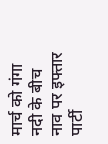मार्च को गंगा नदी के बीच नाव पर इफ्तार पार्टी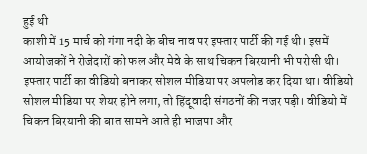हुई थी
काशी में 15 मार्च को गंगा नदी के बीच नाव पर इफ्तार पार्टी की गई थी। इसमें आयोजकों ने रोजेदारों को फल और मेवे के साथ चिकन बिरयानी भी परोसी थी। इफ्तार पार्टी का वीडियो बनाकर सोशल मीडिया पर अपलोड कर दिया था। वीडियो सोशल मीडिया पर शेयर होने लगा, तो हिंदूवादी संगठनों की नजर पड़ी। वीडियो में चिकन बिरयानी की बात सामने आते ही भाजपा और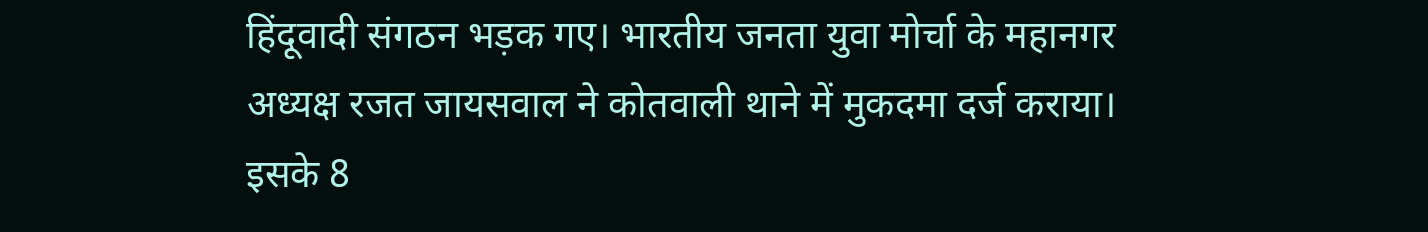हिंदूवादी संगठन भड़क गए। भारतीय जनता युवा मोर्चा के महानगर अध्यक्ष रजत जायसवाल ने कोतवाली थाने में मुकदमा दर्ज कराया। इसके 8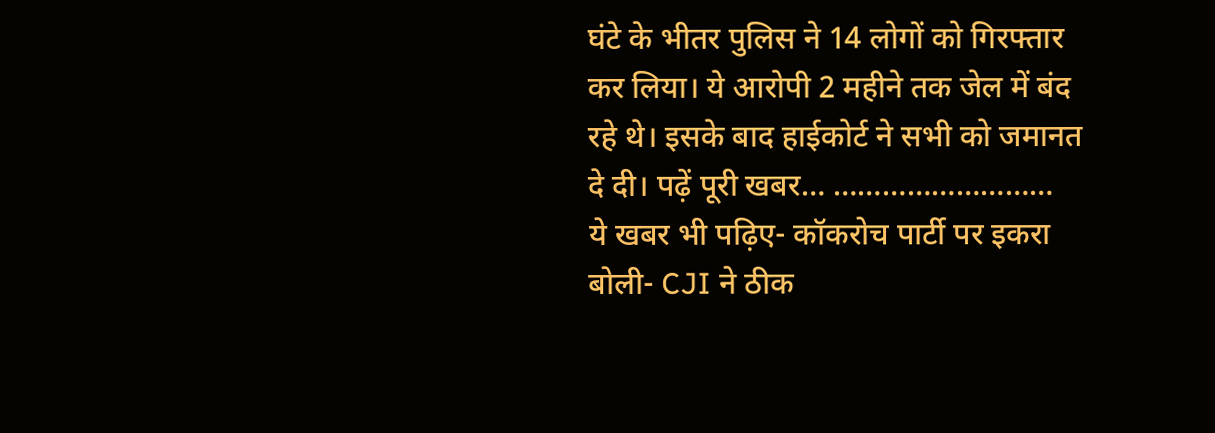घंटे के भीतर पुलिस ने 14 लोगों को गिरफ्तार कर लिया। ये आरोपी 2 महीने तक जेल में बंद रहे थे। इसके बाद हाईकोर्ट ने सभी को जमानत दे दी। पढ़ें पूरी खबर… ………………………
ये खबर भी पढ़िए- कॉकरोच पार्टी पर इकरा बोली- CJI ने ठीक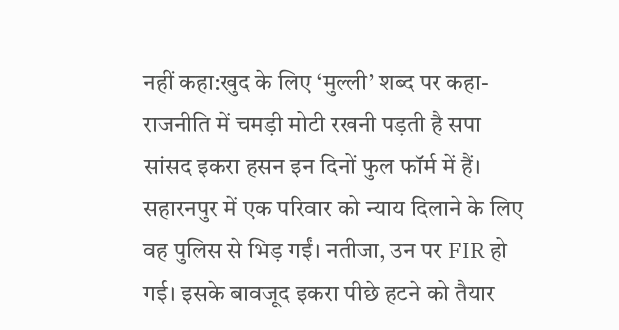नहीं कहा:खुद के लिए ‘मुल्ली’ शब्द पर कहा- राजनीति में चमड़ी मोटी रखनी पड़ती है सपा सांसद इकरा हसन इन दिनों फुल फॉर्म में हैं। सहारनपुर में एक परिवार को न्याय दिलाने के लिए वह पुलिस से भिड़ गईं। नतीजा, उन पर FIR हो गई। इसके बावजूद इकरा पीछे हटने को तैयार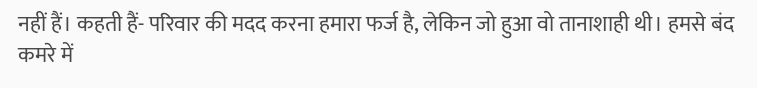नहीं हैं। कहती हैं- परिवार की मदद करना हमारा फर्ज है, लेकिन जो हुआ वो तानाशाही थी। हमसे बंद कमरे में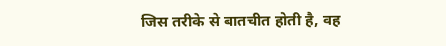जिस तरीके से बातचीत होती है, वह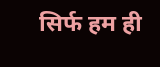सिर्फ हम ही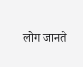लोग जानते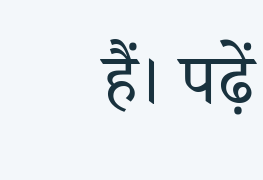हैं। पढ़ें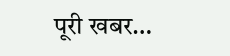पूरी खबर…